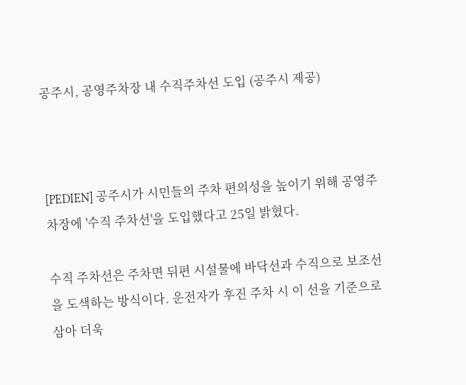공주시, 공영주차장 내 수직주차선 도입 (공주시 제공)



[PEDIEN] 공주시가 시민들의 주차 편의성을 높이기 위해 공영주차장에 '수직 주차선'을 도입했다고 25일 밝혔다.

수직 주차선은 주차면 뒤편 시설물에 바닥선과 수직으로 보조선을 도색하는 방식이다. 운전자가 후진 주차 시 이 선을 기준으로 삼아 더욱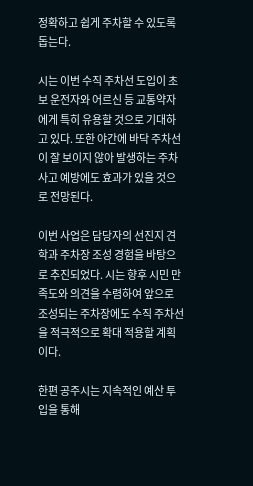정확하고 쉽게 주차할 수 있도록 돕는다.

시는 이번 수직 주차선 도입이 초보 운전자와 어르신 등 교통약자에게 특히 유용할 것으로 기대하고 있다. 또한 야간에 바닥 주차선이 잘 보이지 않아 발생하는 주차 사고 예방에도 효과가 있을 것으로 전망된다.

이번 사업은 담당자의 선진지 견학과 주차장 조성 경험을 바탕으로 추진되었다. 시는 향후 시민 만족도와 의견을 수렴하여 앞으로 조성되는 주차장에도 수직 주차선을 적극적으로 확대 적용할 계획이다.

한편 공주시는 지속적인 예산 투입을 통해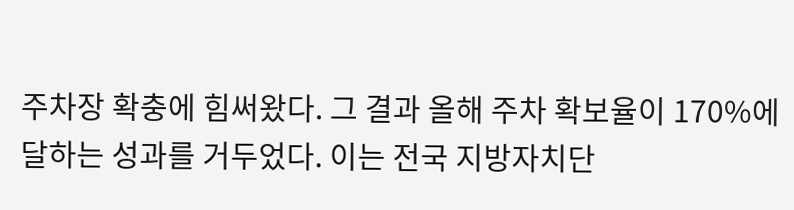주차장 확충에 힘써왔다. 그 결과 올해 주차 확보율이 170%에 달하는 성과를 거두었다. 이는 전국 지방자치단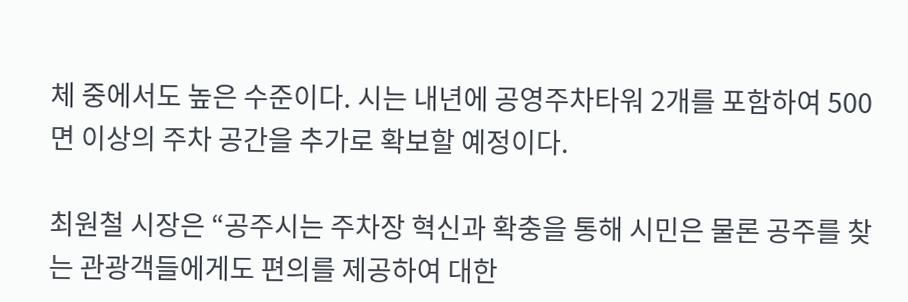체 중에서도 높은 수준이다. 시는 내년에 공영주차타워 2개를 포함하여 500면 이상의 주차 공간을 추가로 확보할 예정이다.

최원철 시장은 “공주시는 주차장 혁신과 확충을 통해 시민은 물론 공주를 찾는 관광객들에게도 편의를 제공하여 대한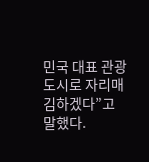민국 대표 관광도시로 자리매김하겠다”고 말했다.